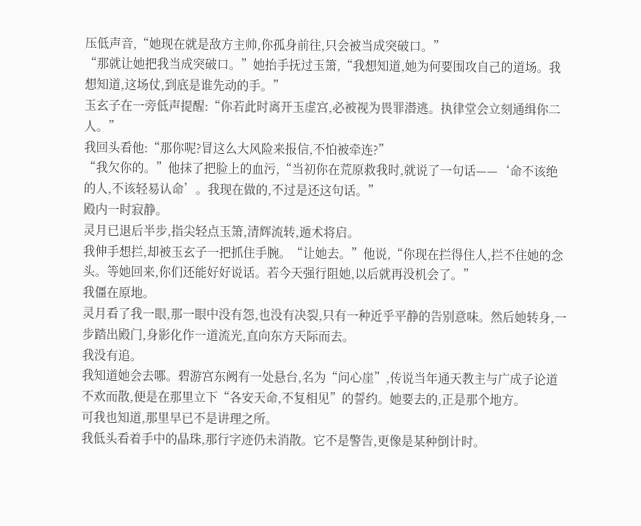压低声音,“她现在就是敌方主帅,你孤身前往,只会被当成突破口。”
“那就让她把我当成突破口。”她抬手抚过玉箫,“我想知道,她为何要围攻自己的道场。我想知道,这场仗,到底是谁先动的手。”
玉玄子在一旁低声提醒:“你若此时离开玉虚宫,必被视为畏罪潜逃。执律堂会立刻通缉你二人。”
我回头看他:“那你呢?冒这么大风险来报信,不怕被牵连?”
“我欠你的。”他抹了把脸上的血污,“当初你在荒原救我时,就说了一句话——‘命不该绝的人,不该轻易认命’。我现在做的,不过是还这句话。”
殿内一时寂静。
灵月已退后半步,指尖轻点玉箫,清辉流转,遁术将启。
我伸手想拦,却被玉玄子一把抓住手腕。“让她去。”他说,“你现在拦得住人,拦不住她的念头。等她回来,你们还能好好说话。若今天强行阻她,以后就再没机会了。”
我僵在原地。
灵月看了我一眼,那一眼中没有怨,也没有决裂,只有一种近乎平静的告别意味。然后她转身,一步踏出殿门,身影化作一道流光,直向东方天际而去。
我没有追。
我知道她会去哪。碧游宫东阙有一处悬台,名为“问心崖”,传说当年通天教主与广成子论道不欢而散,便是在那里立下“各安天命,不复相见”的誓约。她要去的,正是那个地方。
可我也知道,那里早已不是讲理之所。
我低头看着手中的晶珠,那行字迹仍未消散。它不是警告,更像是某种倒计时。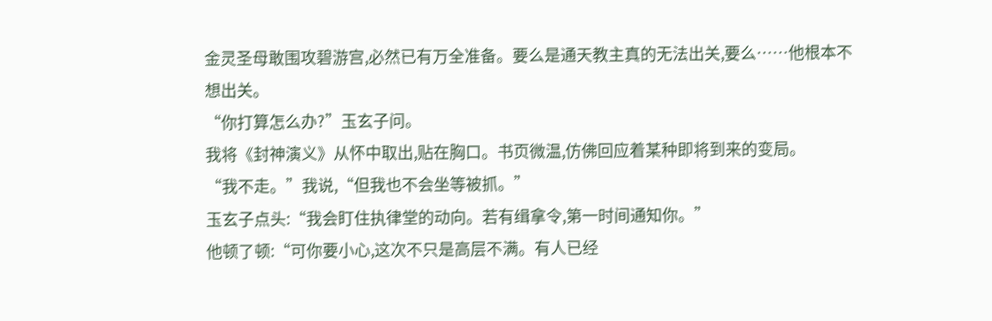金灵圣母敢围攻碧游宫,必然已有万全准备。要么是通天教主真的无法出关,要么……他根本不想出关。
“你打算怎么办?”玉玄子问。
我将《封神演义》从怀中取出,贴在胸口。书页微温,仿佛回应着某种即将到来的变局。
“我不走。”我说,“但我也不会坐等被抓。”
玉玄子点头:“我会盯住执律堂的动向。若有缉拿令,第一时间通知你。”
他顿了顿:“可你要小心,这次不只是高层不满。有人已经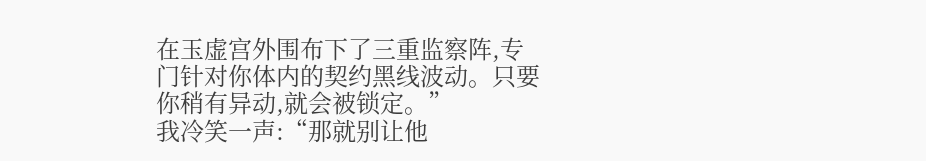在玉虚宫外围布下了三重监察阵,专门针对你体内的契约黑线波动。只要你稍有异动,就会被锁定。”
我冷笑一声:“那就别让他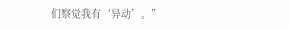们察觉我有‘异动’。”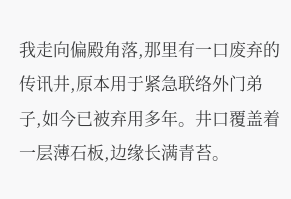我走向偏殿角落,那里有一口废弃的传讯井,原本用于紧急联络外门弟子,如今已被弃用多年。井口覆盖着一层薄石板,边缘长满青苔。